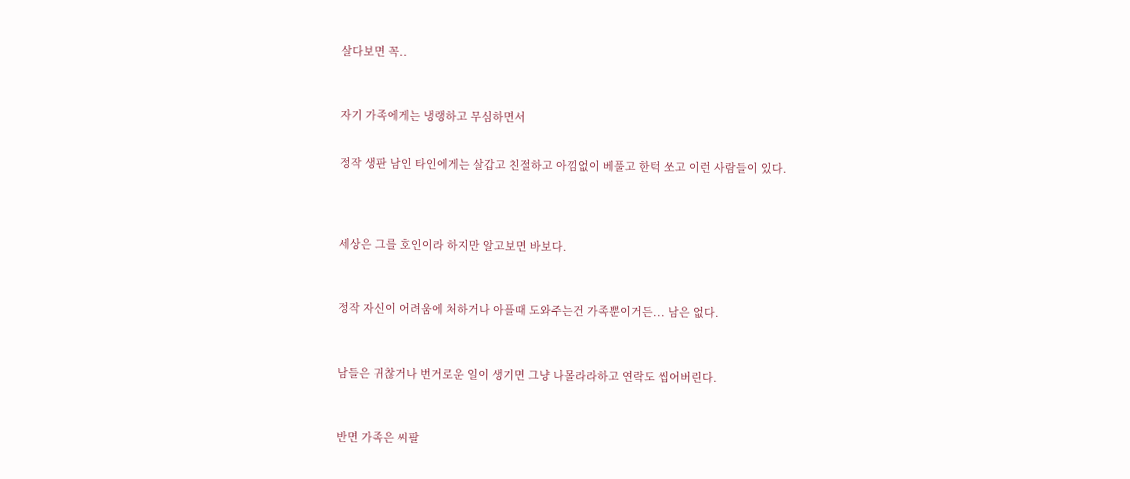살다보면 꼭..



자기 가족에게는 냉랭하고 무심하면서


정작 생판 남인 타인에게는 살갑고 친절하고 아낌없이 베풀고 한턱 쏘고 이런 사람들이 있다.




세상은 그를 호인이라 하지만 알고보면 바보다.



정작 자신이 어려움에 처하거나 아플때 도와주는건 가족뿐이거든... 남은 없다.



남들은 귀찮거나 번거로운 일이 생기면 그냥 나몰라라하고 연락도 씹어버린다.



반면 가족은 씨팔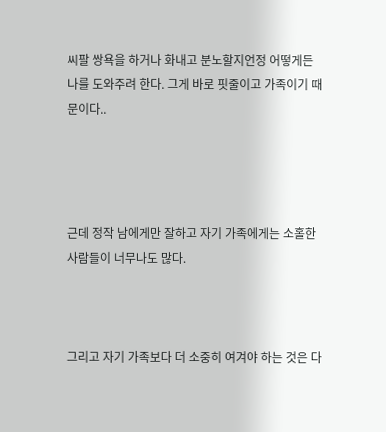씨팔 쌍욕을 하거나 화내고 분노할지언정 어떻게든 나를 도와주려 한다. 그게 바로 핏줄이고 가족이기 때문이다..




근데 정작 남에게만 잘하고 자기 가족에게는 소홀한 사람들이 너무나도 많다.



그리고 자기 가족보다 더 소중히 여겨야 하는 것은 다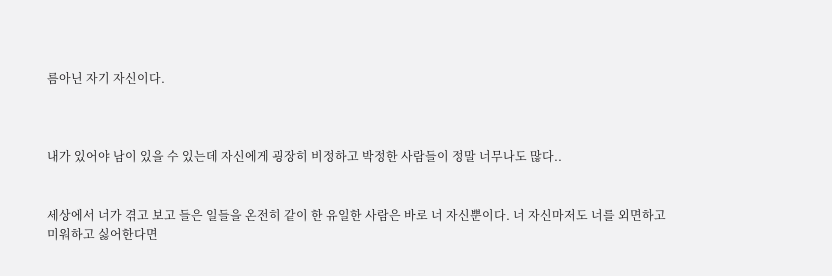름아닌 자기 자신이다.



내가 있어야 남이 있을 수 있는데 자신에게 굉장히 비정하고 박정한 사람들이 정말 너무나도 많다..


세상에서 너가 겪고 보고 들은 일들을 온전히 같이 한 유일한 사람은 바로 너 자신뿐이다. 너 자신마저도 너를 외면하고 미워하고 싫어한다면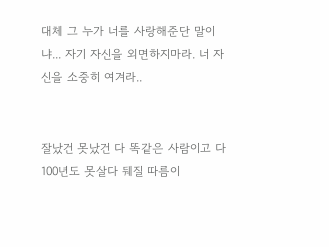대체 그 누가 너를 사랑해준단 말이냐... 자기 자신을 외면하지마라. 너 자신을 소중히 여겨라..


잘났건 못났건 다 똑같은 사람이고 다 100년도 못살다 뒈질 따름이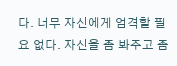다. 너무 자신에게 엄격할 필요 없다. 자신을 좀 봐주고 좀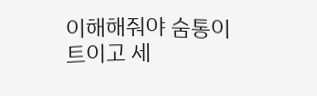이해해줘야 숨통이 트이고 세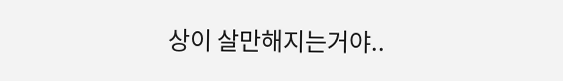상이 살만해지는거야..